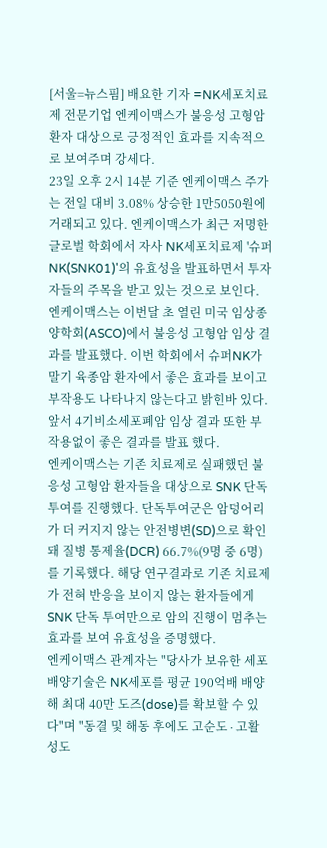[서울=뉴스핌] 배요한 기자 =NK세포치료제 전문기업 엔케이맥스가 불응성 고형암 환자 대상으로 긍정적인 효과를 지속적으로 보여주며 강세다.
23일 오후 2시 14분 기준 엔케이맥스 주가는 전일 대비 3.08% 상승한 1만5050원에 거래되고 있다. 엔케이맥스가 최근 저명한 글로벌 학회에서 자사 NK세포치료제 '슈퍼NK(SNK01)'의 유효성을 발표하면서 투자자들의 주목을 받고 있는 것으로 보인다.
엔케이맥스는 이번달 초 열린 미국 임상종양학회(ASCO)에서 불응성 고형암 임상 결과를 발표했다. 이번 학회에서 슈퍼NK가 말기 육종암 환자에서 좋은 효과를 보이고 부작용도 나타나지 않는다고 밝힌바 있다. 앞서 4기비소세포폐암 임상 결과 또한 부작용없이 좋은 결과를 발표 했다.
엔케이맥스는 기존 치료제로 실패했던 불응성 고형암 환자들을 대상으로 SNK 단독 투여를 진행했다. 단독투여군은 암덩어리가 더 커지지 않는 안전병변(SD)으로 확인돼 질병 통제율(DCR) 66.7%(9명 중 6명)를 기록했다. 해당 연구결과로 기존 치료제가 전혀 반응을 보이지 않는 환자들에게 SNK 단독 투여만으로 암의 진행이 멈추는 효과를 보여 유효성을 증명했다.
엔케이맥스 관계자는 "당사가 보유한 세포 배양기술은 NK세포를 평균 190억배 배양해 최대 40만 도즈(dose)를 확보할 수 있다"며 "동결 및 해동 후에도 고순도∙고활성도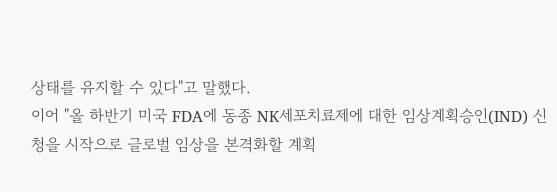상태를 유지할 수 있다"고 말했다.
이어 "올 하반기 미국 FDA에 동종 NK세포치료제에 대한 임상계획승인(IND) 신청을 시작으로 글로벌 임상을 본격화할 계획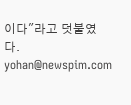이다"라고 덧붙였다.
yohan@newspim.com